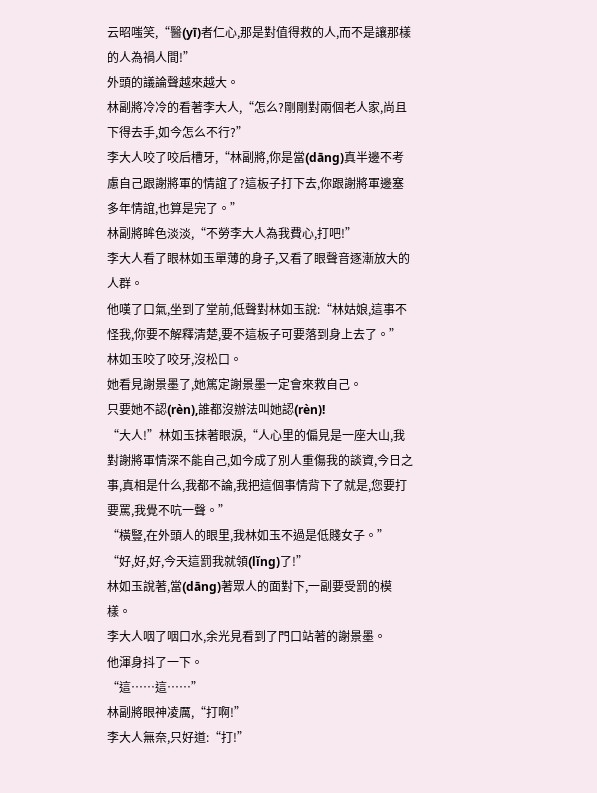云昭嗤笑,“醫(yī)者仁心,那是對值得救的人,而不是讓那樣的人為禍人間!”
外頭的議論聲越來越大。
林副將冷冷的看著李大人,“怎么?剛剛對兩個老人家,尚且下得去手,如今怎么不行?”
李大人咬了咬后槽牙,“林副將,你是當(dāng)真半邊不考慮自己跟謝將軍的情誼了?這板子打下去,你跟謝將軍邊塞多年情誼,也算是完了。”
林副將眸色淡淡,“不勞李大人為我費心,打吧!”
李大人看了眼林如玉單薄的身子,又看了眼聲音逐漸放大的人群。
他嘆了口氣,坐到了堂前,低聲對林如玉說:“林姑娘,這事不怪我,你要不解釋清楚,要不這板子可要落到身上去了。”
林如玉咬了咬牙,沒松口。
她看見謝景墨了,她篤定謝景墨一定會來救自己。
只要她不認(rèn),誰都沒辦法叫她認(rèn)!
“大人!”林如玉抹著眼淚,“人心里的偏見是一座大山,我對謝將軍情深不能自己,如今成了別人重傷我的談資,今日之事,真相是什么,我都不論,我把這個事情背下了就是,您要打要罵,我覺不吭一聲。”
“橫豎,在外頭人的眼里,我林如玉不過是低賤女子。”
“好,好,好,今天這罰我就領(lǐng)了!”
林如玉說著,當(dāng)著眾人的面對下,一副要受罰的模樣。
李大人咽了咽口水,余光見看到了門口站著的謝景墨。
他渾身抖了一下。
“這……這……”
林副將眼神凌厲,“打啊!”
李大人無奈,只好道:“打!”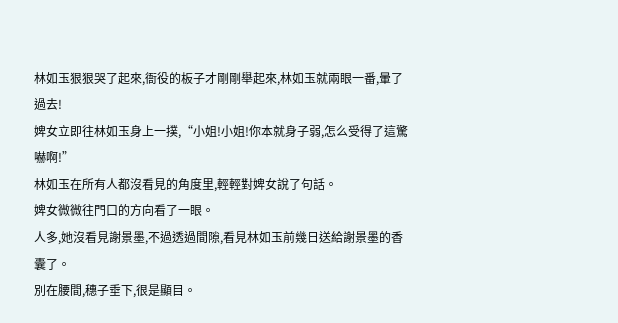林如玉狠狠哭了起來,衙役的板子才剛剛舉起來,林如玉就兩眼一番,暈了過去!
婢女立即往林如玉身上一撲,“小姐!小姐!你本就身子弱,怎么受得了這驚嚇啊!”
林如玉在所有人都沒看見的角度里,輕輕對婢女說了句話。
婢女微微往門口的方向看了一眼。
人多,她沒看見謝景墨,不過透過間隙,看見林如玉前幾日送給謝景墨的香囊了。
別在腰間,穗子垂下,很是顯目。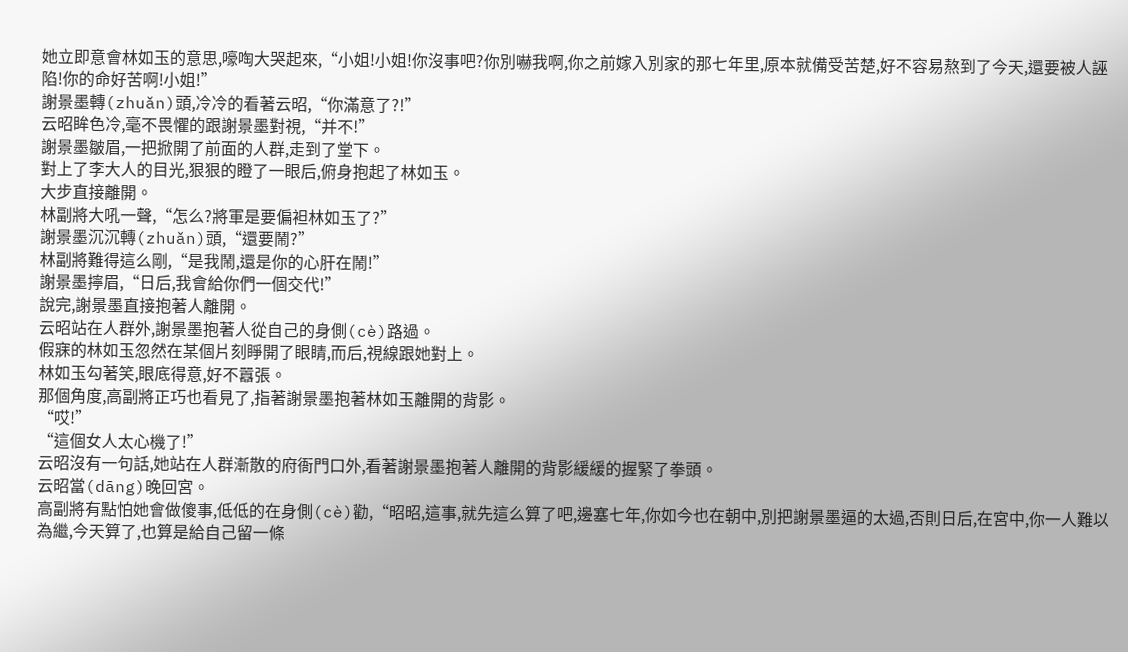她立即意會林如玉的意思,嚎啕大哭起來,“小姐!小姐!你沒事吧?你別嚇我啊,你之前嫁入別家的那七年里,原本就備受苦楚,好不容易熬到了今天,還要被人誣陷!你的命好苦啊!小姐!”
謝景墨轉(zhuǎn)頭,冷冷的看著云昭,“你滿意了?!”
云昭眸色冷,毫不畏懼的跟謝景墨對視,“并不!”
謝景墨皺眉,一把掀開了前面的人群,走到了堂下。
對上了李大人的目光,狠狠的瞪了一眼后,俯身抱起了林如玉。
大步直接離開。
林副將大吼一聲,“怎么?將軍是要偏袒林如玉了?”
謝景墨沉沉轉(zhuǎn)頭,“還要鬧?”
林副將難得這么剛,“是我鬧,還是你的心肝在鬧!”
謝景墨擰眉,“日后,我會給你們一個交代!”
說完,謝景墨直接抱著人離開。
云昭站在人群外,謝景墨抱著人從自己的身側(cè)路過。
假寐的林如玉忽然在某個片刻睜開了眼睛,而后,視線跟她對上。
林如玉勾著笑,眼底得意,好不囂張。
那個角度,高副將正巧也看見了,指著謝景墨抱著林如玉離開的背影。
“哎!”
“這個女人太心機了!”
云昭沒有一句話,她站在人群漸散的府衙門口外,看著謝景墨抱著人離開的背影緩緩的握緊了拳頭。
云昭當(dāng)晚回宮。
高副將有點怕她會做傻事,低低的在身側(cè)勸,“昭昭,這事,就先這么算了吧,邊塞七年,你如今也在朝中,別把謝景墨逼的太過,否則日后,在宮中,你一人難以為繼,今天算了,也算是給自己留一條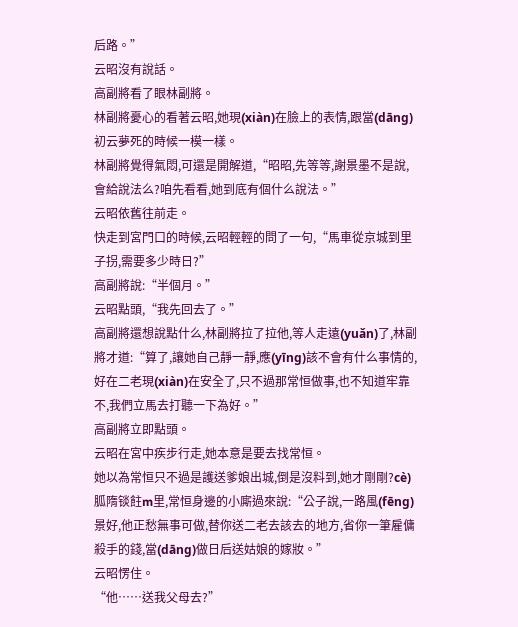后路。”
云昭沒有說話。
高副將看了眼林副將。
林副將憂心的看著云昭,她現(xiàn)在臉上的表情,跟當(dāng)初云夢死的時候一模一樣。
林副將覺得氣悶,可還是開解道,“昭昭,先等等,謝景墨不是說,會給說法么?咱先看看,她到底有個什么說法。”
云昭依舊往前走。
快走到宮門口的時候,云昭輕輕的問了一句,“馬車從京城到里子拐,需要多少時日?”
高副將說:“半個月。”
云昭點頭,“我先回去了。”
高副將還想說點什么,林副將拉了拉他,等人走遠(yuǎn)了,林副將才道:“算了,讓她自己靜一靜,應(yīng)該不會有什么事情的,好在二老現(xiàn)在安全了,只不過那常恒做事,也不知道牢靠不,我們立馬去打聽一下為好。”
高副將立即點頭。
云昭在宮中疾步行走,她本意是要去找常恒。
她以為常恒只不過是護送爹娘出城,倒是沒料到,她才剛剛?cè)胍隋锬飳m里,常恒身邊的小廝過來說:“公子說,一路風(fēng)景好,他正愁無事可做,替你送二老去該去的地方,省你一筆雇傭殺手的錢,當(dāng)做日后送姑娘的嫁妝。”
云昭愣住。
“他……送我父母去?”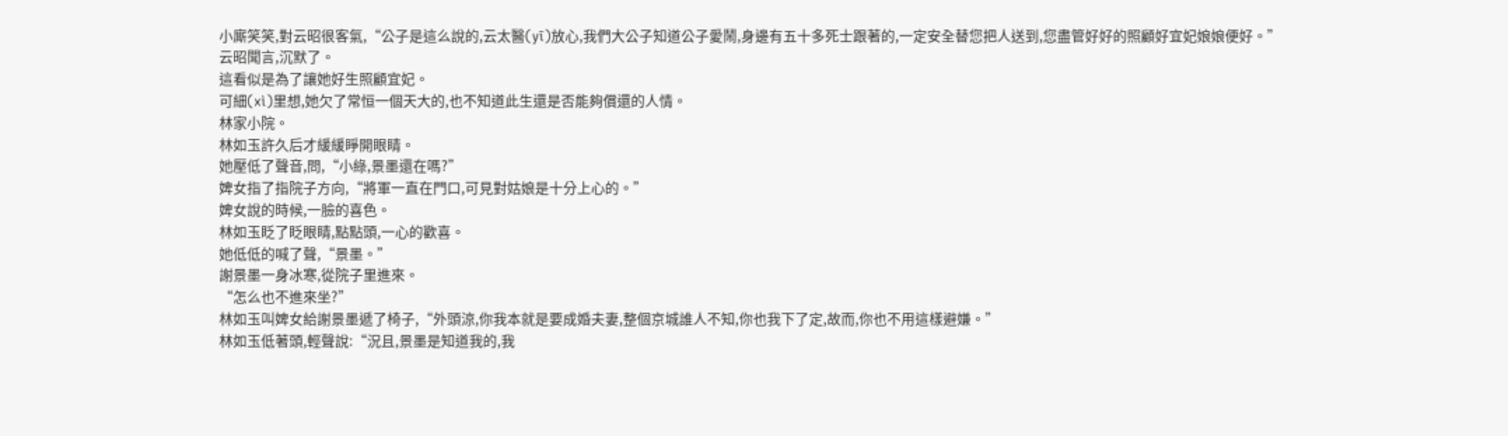小廝笑笑,對云昭很客氣,“公子是這么說的,云太醫(yī)放心,我們大公子知道公子愛鬧,身邊有五十多死士跟著的,一定安全替您把人送到,您盡管好好的照顧好宜妃娘娘便好。”
云昭聞言,沉默了。
這看似是為了讓她好生照顧宜妃。
可細(xì)里想,她欠了常恒一個天大的,也不知道此生還是否能夠償還的人情。
林家小院。
林如玉許久后才緩緩睜開眼睛。
她壓低了聲音,問,“小綠,景墨還在嗎?”
婢女指了指院子方向,“將軍一直在門口,可見對姑娘是十分上心的。”
婢女說的時候,一臉的喜色。
林如玉眨了眨眼睛,點點頭,一心的歡喜。
她低低的喊了聲,“景墨。”
謝景墨一身冰寒,從院子里進來。
“怎么也不進來坐?”
林如玉叫婢女給謝景墨遞了椅子,“外頭涼,你我本就是要成婚夫妻,整個京城誰人不知,你也我下了定,故而,你也不用這樣避嫌。”
林如玉低著頭,輕聲說:“況且,景墨是知道我的,我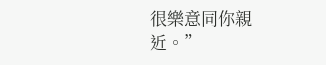很樂意同你親近。”